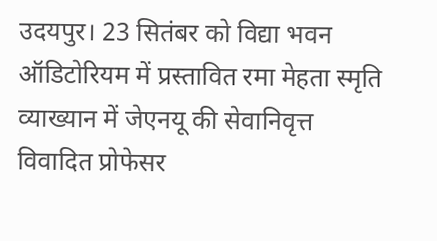उदयपुर। 23 सितंबर को विद्या भवन ऑडिटोरियम में प्रस्तावित रमा मेहता स्मृति व्याख्यान में जेएनयू की सेवानिवृत्त विवादित प्रोफेसर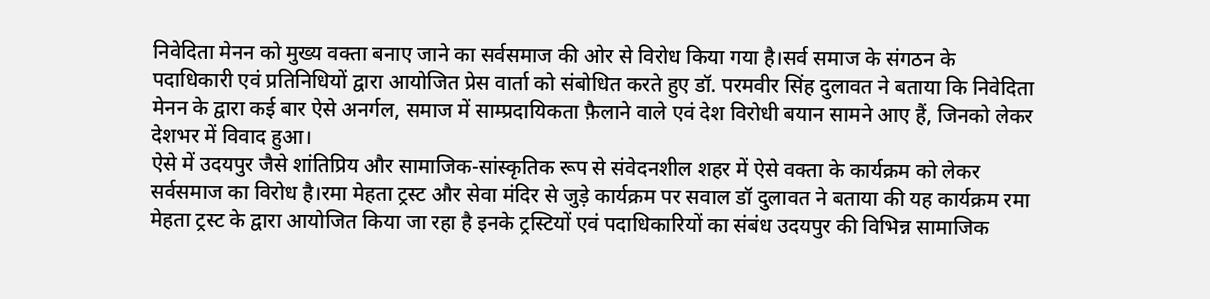निवेदिता मेनन को मुख्य वक्ता बनाए जाने का सर्वसमाज की ओर से विरोध किया गया है।सर्व समाज के संगठन के पदाधिकारी एवं प्रतिनिधियों द्वारा आयोजित प्रेस वार्ता को संबोधित करते हुए डॉ. परमवीर सिंह दुलावत ने बताया कि निवेदिता मेनन के द्वारा कई बार ऐसे अनर्गल, समाज में साम्प्रदायिकता फ़ैलाने वाले एवं देश विरोधी बयान सामने आए हैं, जिनको लेकर देशभर में विवाद हुआ।
ऐसे में उदयपुर जैसे शांतिप्रिय और सामाजिक-सांस्कृतिक रूप से संवेदनशील शहर में ऐसे वक्ता के कार्यक्रम को लेकर सर्वसमाज का विरोध है।रमा मेहता ट्रस्ट और सेवा मंदिर से जुड़े कार्यक्रम पर सवाल डॉ दुलावत ने बताया की यह कार्यक्रम रमा मेहता ट्रस्ट के द्वारा आयोजित किया जा रहा है इनके ट्रस्टियों एवं पदाधिकारियों का संबंध उदयपुर की विभिन्न सामाजिक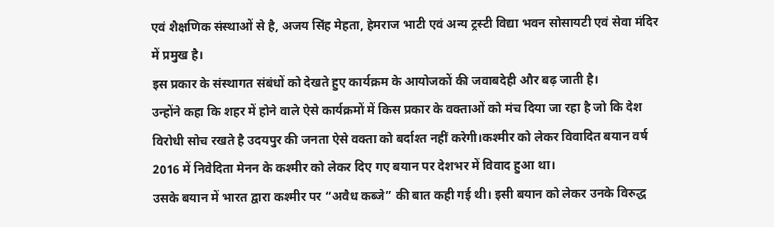एवं शैक्षणिक संस्थाओं से है, अजय सिंह मेहता, हेमराज भाटी एवं अन्य ट्रस्टी विद्या भवन सोसायटी एवं सेवा मंदिर में प्रमुख है।
इस प्रकार के संस्थागत संबंधों को देखते हुए कार्यक्रम के आयोजकों की जवाबदेही और बढ़ जाती है।
उन्होंने कहा कि शहर में होने वाले ऐसे कार्यक्रमों में किस प्रकार के वक्ताओं को मंच दिया जा रहा है जो कि देश विरोधी सोच रखते है उदयपुर की जनता ऐसे वक्ता को बर्दाश्त नहीं करेगी।कश्मीर को लेकर विवादित बयान वर्ष 2016 में निवेदिता मेनन के कश्मीर को लेकर दिए गए बयान पर देशभर में विवाद हुआ था।
उसके बयान में भारत द्वारा कश्मीर पर “अवैध कब्जे” की बात कही गई थी। इसी बयान को लेकर उनके विरुद्ध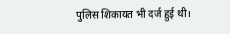पुलिस शिकायत भी दर्ज हुई थी।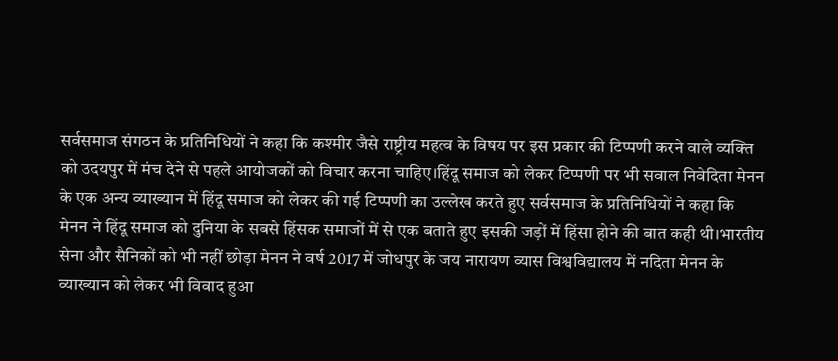सर्वसमाज संगठन के प्रतिनिधियों ने कहा कि कश्मीर जैसे राष्ट्रीय महत्व के विषय पर इस प्रकार की टिप्पणी करने वाले व्यक्ति को उदयपुर में मंच देने से पहले आयोजकों को विचार करना चाहिए।हिंदू समाज को लेकर टिप्पणी पर भी सवाल निवेदिता मेनन के एक अन्य व्याख्यान में हिंदू समाज को लेकर की गई टिप्पणी का उल्लेख करते हुए सर्वसमाज के प्रतिनिधियों ने कहा कि मेनन ने हिंदू समाज को दुनिया के सबसे हिंसक समाजों में से एक बताते हुए इसकी जड़ों में हिंसा होने की बात कही थी।भारतीय सेना और सैनिकों को भी नहीं छोड़ा मेनन ने वर्ष 2017 में जोधपुर के जय नारायण व्यास विश्वविद्यालय में नदिता मेनन के व्याख्यान को लेकर भी विवाद हुआ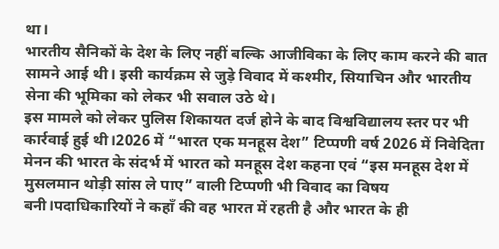था।
भारतीय सैनिकों के देश के लिए नहीं बल्कि आजीविका के लिए काम करने की बात सामने आई थी। इसी कार्यक्रम से जुड़े विवाद में कश्मीर, सियाचिन और भारतीय सेना की भूमिका को लेकर भी सवाल उठे थे।
इस मामले को लेकर पुलिस शिकायत दर्ज होने के बाद विश्वविद्यालय स्तर पर भी कार्रवाई हुई थी।2026 में “भारत एक मनहूस देश” टिप्पणी वर्ष 2026 में निवेदिता मेनन की भारत के संदर्भ में भारत को मनहूस देश कहना एवं “इस मनहूस देश में मुसलमान थोड़ी सांस ले पाए” वाली टिप्पणी भी विवाद का विषय बनी।पदाधिकारियों ने कहाँ की वह भारत में रहती है और भारत के ही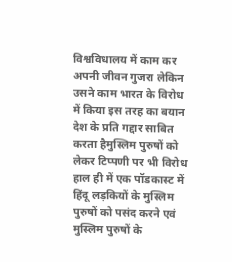विश्वविधालय में काम कर अपनी जीवन गुजरा लेकिन उसने काम भारत के विरोध में किया इस तरह का बयान देश के प्रति गद्दार साबित करता हैमुस्लिम पुरुषों को लेकर टिप्पणी पर भी विरोध हाल ही में एक पॉडकास्ट में हिंदू लड़कियों के मुस्लिम पुरुषों को पसंद करने एवं मुस्लिम पुरुषों के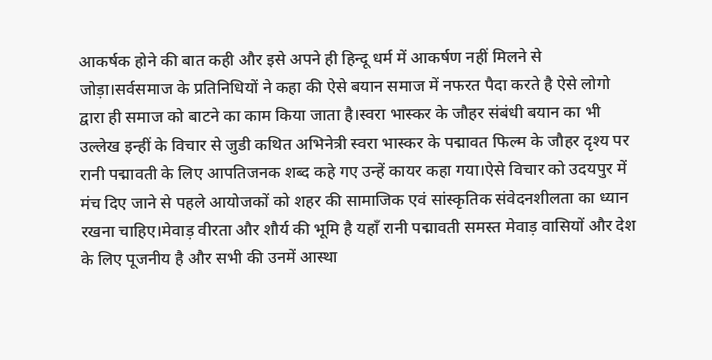आकर्षक होने की बात कही और इसे अपने ही हिन्दू धर्म में आकर्षण नहीं मिलने से जोड़ा।सर्वसमाज के प्रतिनिधियों ने कहा की ऐसे बयान समाज में नफरत पैदा करते है ऐसे लोगो द्वारा ही समाज को बाटने का काम किया जाता है।स्वरा भास्कर के जौहर संबंधी बयान का भी उल्लेख इन्हीं के विचार से जुडी कथित अभिनेत्री स्वरा भास्कर के पद्मावत फिल्म के जौहर दृश्य पर रानी पद्मावती के लिए आपतिजनक शब्द कहे गए उन्हें कायर कहा गया।ऐसे विचार को उदयपुर में मंच दिए जाने से पहले आयोजकों को शहर की सामाजिक एवं सांस्कृतिक संवेदनशीलता का ध्यान रखना चाहिए।मेवाड़ वीरता और शौर्य की भूमि है यहाँ रानी पद्मावती समस्त मेवाड़ वासियों और देश के लिए पूजनीय है और सभी की उनमें आस्था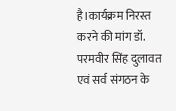है।कार्यक्रम निरस्त करने की मांग डॉ. परमवीर सिंह दुलावत एवं सर्व संगठन के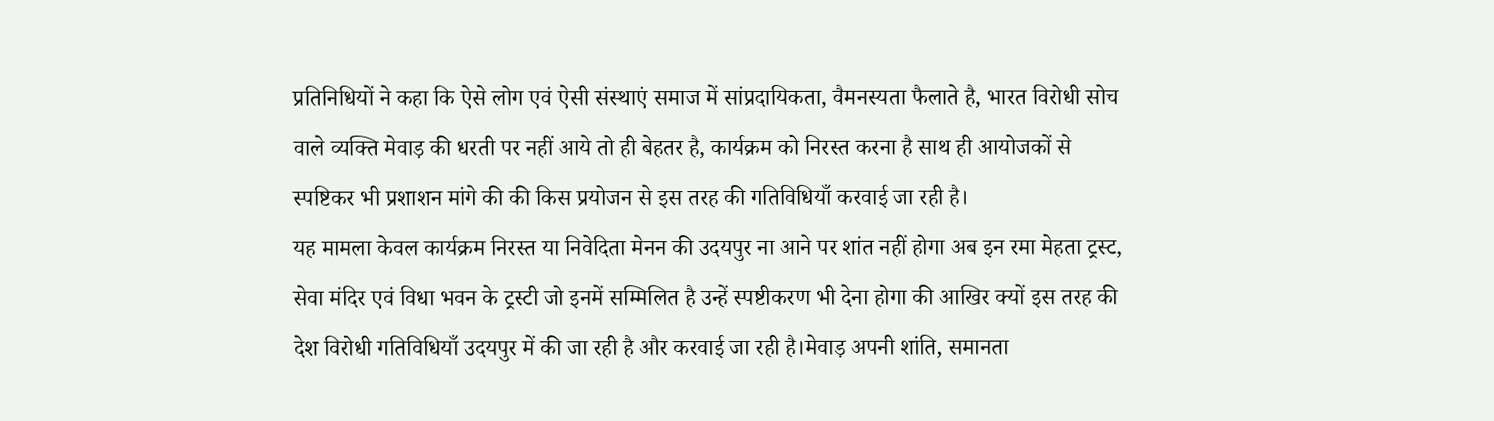प्रतिनिधियों ने कहा कि ऐसे लोग एवं ऐसी संस्थाएं समाज में सांप्रदायिकता, वैमनस्यता फैलाते है, भारत विरोधी सोच वाले व्यक्ति मेवाड़ की धरती पर नहीं आये तो ही बेहतर है, कार्यक्रम को निरस्त करना है साथ ही आयोजकों से स्पष्टिकर भी प्रशाशन मांगे की की किस प्रयोजन से इस तरह की गतिविधियाँ करवाई जा रही है।
यह मामला केवल कार्यक्रम निरस्त या निवेदिता मेनन की उदयपुर ना आने पर शांत नहीं होगा अब इन रमा मेहता ट्रस्ट, सेवा मंदिर एवं विधा भवन के ट्रस्टी जो इनमें सम्मिलित है उन्हें स्पष्टीकरण भी देना होगा की आखिर क्यों इस तरह की देश विरोधी गतिविधियाँ उदयपुर में की जा रही है और करवाई जा रही है।मेवाड़ अपनी शांति, समानता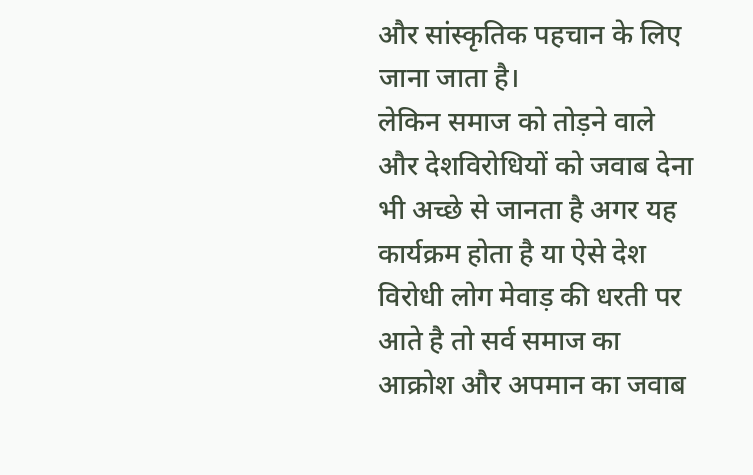और सांस्कृतिक पहचान के लिए जाना जाता है।
लेकिन समाज को तोड़ने वाले और देशविरोधियों को जवाब देना भी अच्छे से जानता है अगर यह कार्यक्रम होता है या ऐसे देश विरोधी लोग मेवाड़ की धरती पर आते है तो सर्व समाज का आक्रोश और अपमान का जवाब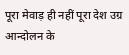पूरा मेवाड़ ही नहीं पूरा देश उग्र आन्दोलन के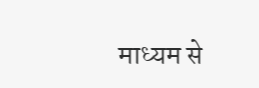माध्यम से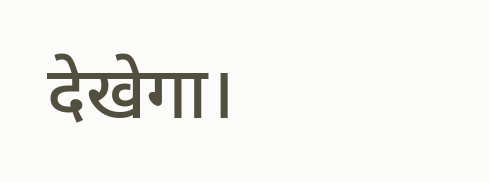देखेगा।